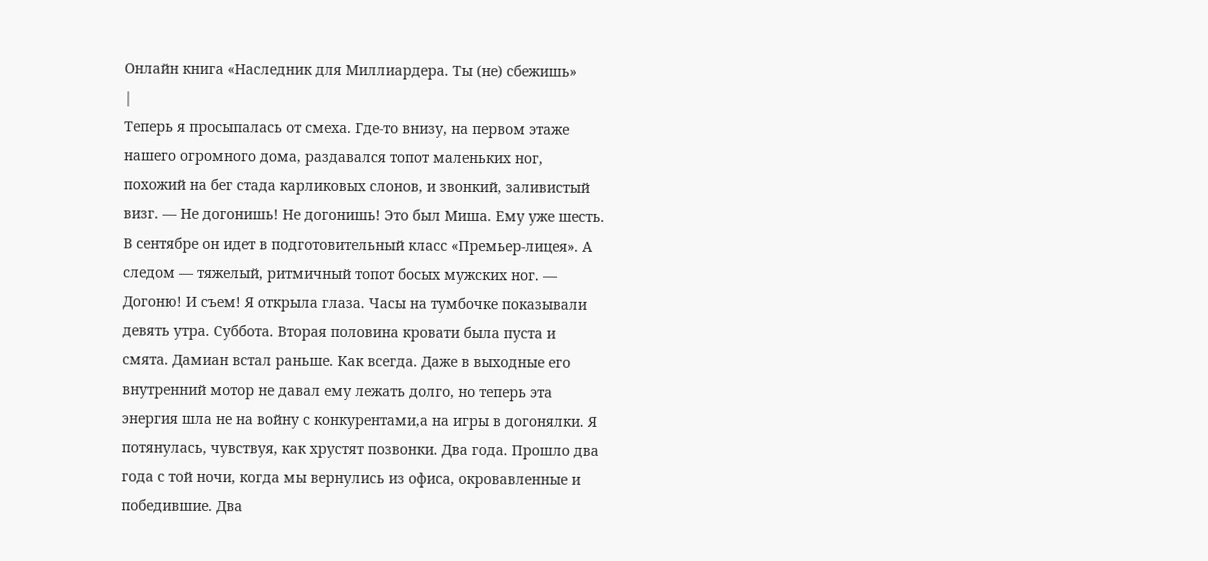Онлайн книга «Наследник для Миллиардера. Ты (не) сбежишь»
|
Теперь я просыпалась от смеха. Где-то внизу, на первом этаже нашего огромного дома, раздавался топот маленьких ног, похожий на бег стада карликовых слонов, и звонкий, заливистый визг. — Не догонишь! Не догонишь! Это был Миша. Ему уже шесть. В сентябре он идет в подготовительный класс «Премьер-лицея». А следом — тяжелый, ритмичный топот босых мужских ног. — Догоню! И съем! Я открыла глаза. Часы на тумбочке показывали девять утра. Суббота. Вторая половина кровати была пуста и смята. Дамиан встал раньше. Как всегда. Даже в выходные его внутренний мотор не давал ему лежать долго, но теперь эта энергия шла не на войну с конкурентами,а на игры в догонялки. Я потянулась, чувствуя, как хрустят позвонки. Два года. Прошло два года с той ночи, когда мы вернулись из офиса, окровавленные и победившие. Два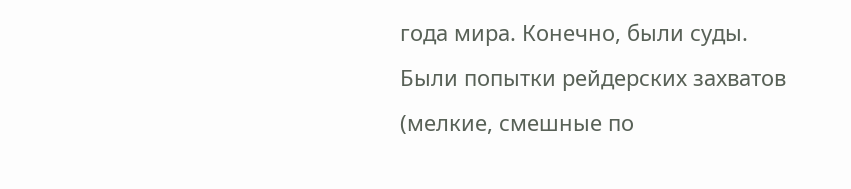года мира. Конечно, были суды. Были попытки рейдерских захватов (мелкие, смешные по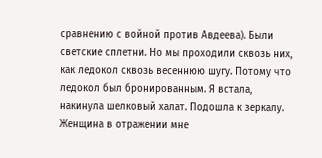сравнению с войной против Авдеева). Были светские сплетни. Но мы проходили сквозь них, как ледокол сквозь весеннюю шугу. Потому что ледокол был бронированным. Я встала, накинула шелковый халат. Подошла к зеркалу. Женщина в отражении мне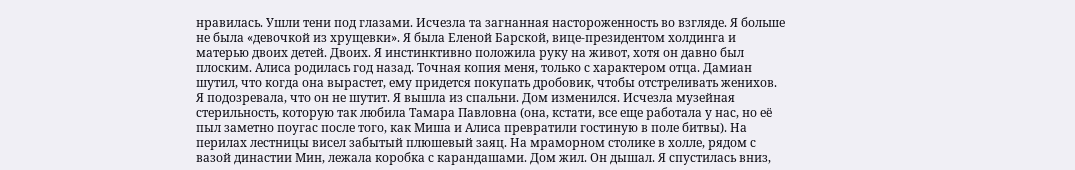нравилась. Ушли тени под глазами. Исчезла та загнанная настороженность во взгляде. Я больше не была «девочкой из хрущевки». Я была Еленой Барской, вице-президентом холдинга и матерью двоих детей. Двоих. Я инстинктивно положила руку на живот, хотя он давно был плоским. Алиса родилась год назад. Точная копия меня, только с характером отца. Дамиан шутил, что когда она вырастет, ему придется покупать дробовик, чтобы отстреливать женихов. Я подозревала, что он не шутит. Я вышла из спальни. Дом изменился. Исчезла музейная стерильность, которую так любила Тамара Павловна (она, кстати, все еще работала у нас, но её пыл заметно поугас после того, как Миша и Алиса превратили гостиную в поле битвы). На перилах лестницы висел забытый плюшевый заяц. На мраморном столике в холле, рядом с вазой династии Мин, лежала коробка с карандашами. Дом жил. Он дышал. Я спустилась вниз,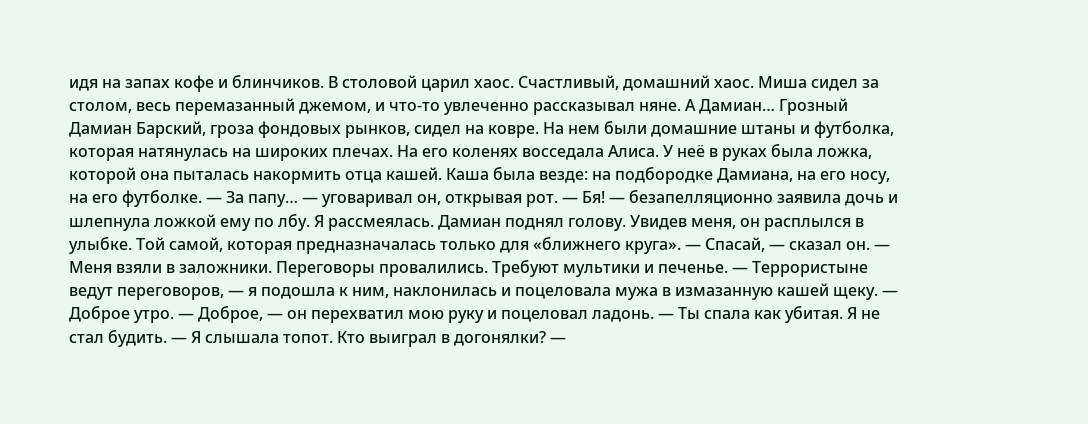идя на запах кофе и блинчиков. В столовой царил хаос. Счастливый, домашний хаос. Миша сидел за столом, весь перемазанный джемом, и что-то увлеченно рассказывал няне. А Дамиан… Грозный Дамиан Барский, гроза фондовых рынков, сидел на ковре. На нем были домашние штаны и футболка, которая натянулась на широких плечах. На его коленях восседала Алиса. У неё в руках была ложка, которой она пыталась накормить отца кашей. Каша была везде: на подбородке Дамиана, на его носу, на его футболке. — За папу… — уговаривал он, открывая рот. — Бя! — безапелляционно заявила дочь и шлепнула ложкой ему по лбу. Я рассмеялась. Дамиан поднял голову. Увидев меня, он расплылся в улыбке. Той самой, которая предназначалась только для «ближнего круга». — Спасай, — сказал он. — Меня взяли в заложники. Переговоры провалились. Требуют мультики и печенье. — Террористыне ведут переговоров, — я подошла к ним, наклонилась и поцеловала мужа в измазанную кашей щеку. — Доброе утро. — Доброе, — он перехватил мою руку и поцеловал ладонь. — Ты спала как убитая. Я не стал будить. — Я слышала топот. Кто выиграл в догонялки? —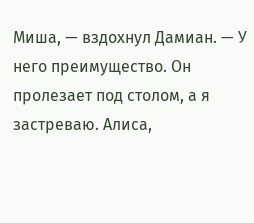Миша, — вздохнул Дамиан. — У него преимущество. Он пролезает под столом, а я застреваю. Алиса,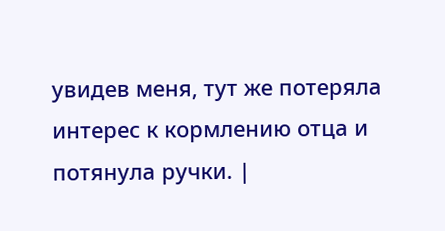увидев меня, тут же потеряла интерес к кормлению отца и потянула ручки. |